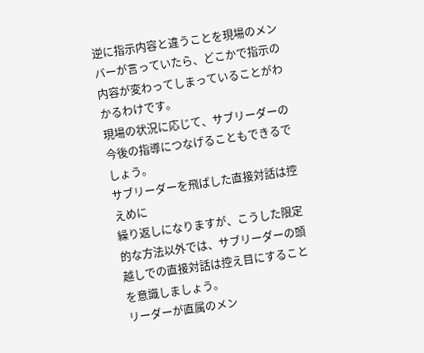逆に指示内容と違うことを現場のメンバーが言っていたら、どこかで指示の内容が変わってしまっていることがわかるわけです。
現場の状況に応じて、サブリーダーの今後の指導につなげることもできるでしょう。
サブリーダーを飛ばした直接対話は控えめに
繰り返しになりますが、こうした限定的な方法以外では、サブリーダーの頭越しでの直接対話は控え目にすることを意識しましょう。
リーダーが直属のメン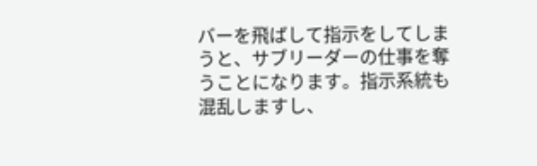バーを飛ばして指示をしてしまうと、サブリーダーの仕事を奪うことになります。指示系統も混乱しますし、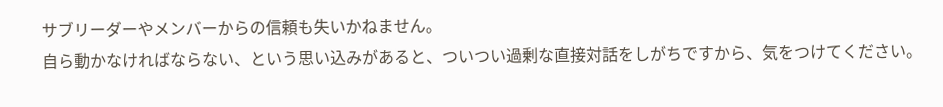サブリーダーやメンバーからの信頼も失いかねません。
自ら動かなければならない、という思い込みがあると、ついつい過剰な直接対話をしがちですから、気をつけてください。